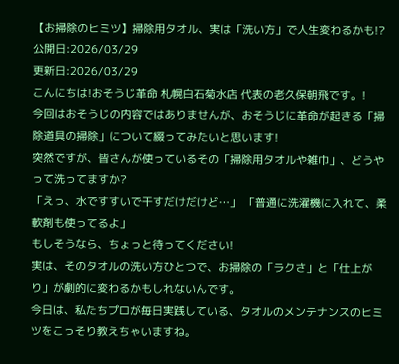【お掃除のヒミツ】掃除用タオル、実は「洗い方」で人生変わるかも!?
公開日:2026/03/29
更新日:2026/03/29
こんにちは!おそうじ革命 札幌白石菊水店 代表の老久保朝飛です。!
今回はおそうじの内容ではありませんが、おそうじに革命が起きる「掃除道具の掃除」について綴ってみたいと思います!
突然ですが、皆さんが使っているその「掃除用タオルや雑巾」、どうやって洗ってますか?
「えっ、水ですすいで干すだけだけど…」 「普通に洗濯機に入れて、柔軟剤も使ってるよ」
もしそうなら、ちょっと待ってください!
実は、そのタオルの洗い方ひとつで、お掃除の「ラクさ」と「仕上がり」が劇的に変わるかもしれないんです。
今日は、私たちプロが毎日実践している、タオルのメンテナンスのヒミツをこっそり教えちゃいますね。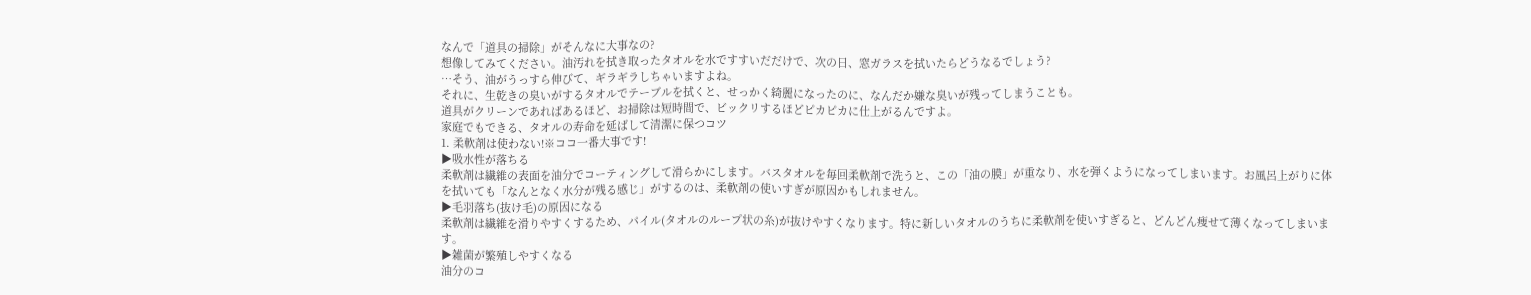なんで「道具の掃除」がそんなに大事なの?
想像してみてください。油汚れを拭き取ったタオルを水ですすいだだけで、次の日、窓ガラスを拭いたらどうなるでしょう?
…そう、油がうっすら伸びて、ギラギラしちゃいますよね。
それに、生乾きの臭いがするタオルでテーブルを拭くと、せっかく綺麗になったのに、なんだか嫌な臭いが残ってしまうことも。
道具がクリーンであればあるほど、お掃除は短時間で、ビックリするほどピカピカに仕上がるんですよ。
家庭でもできる、タオルの寿命を延ばして清潔に保つコツ
1. 柔軟剤は使わない!※ココ一番大事です!
▶吸水性が落ちる
柔軟剤は繊維の表面を油分でコーティングして滑らかにします。バスタオルを毎回柔軟剤で洗うと、この「油の膜」が重なり、水を弾くようになってしまいます。お風呂上がりに体を拭いても「なんとなく水分が残る感じ」がするのは、柔軟剤の使いすぎが原因かもしれません。
▶毛羽落ち(抜け毛)の原因になる
柔軟剤は繊維を滑りやすくするため、パイル(タオルのループ状の糸)が抜けやすくなります。特に新しいタオルのうちに柔軟剤を使いすぎると、どんどん痩せて薄くなってしまいます。
▶雑菌が繁殖しやすくなる
油分のコ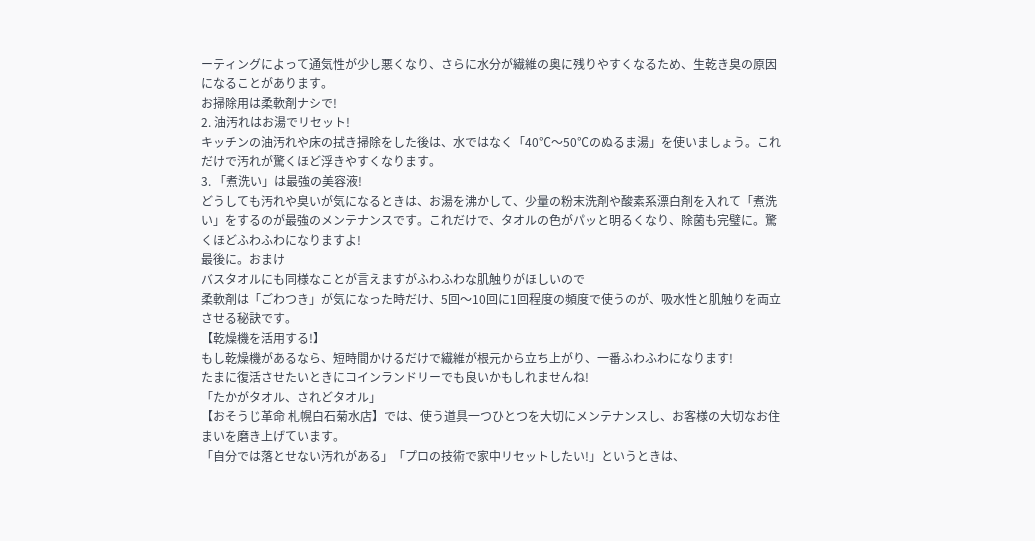ーティングによって通気性が少し悪くなり、さらに水分が繊維の奥に残りやすくなるため、生乾き臭の原因になることがあります。
お掃除用は柔軟剤ナシで!
2. 油汚れはお湯でリセット!
キッチンの油汚れや床の拭き掃除をした後は、水ではなく「40℃〜50℃のぬるま湯」を使いましょう。これだけで汚れが驚くほど浮きやすくなります。
3. 「煮洗い」は最強の美容液!
どうしても汚れや臭いが気になるときは、お湯を沸かして、少量の粉末洗剤や酸素系漂白剤を入れて「煮洗い」をするのが最強のメンテナンスです。これだけで、タオルの色がパッと明るくなり、除菌も完璧に。驚くほどふわふわになりますよ!
最後に。おまけ
バスタオルにも同様なことが言えますがふわふわな肌触りがほしいので
柔軟剤は「ごわつき」が気になった時だけ、5回〜10回に1回程度の頻度で使うのが、吸水性と肌触りを両立させる秘訣です。
【乾燥機を活用する!】
もし乾燥機があるなら、短時間かけるだけで繊維が根元から立ち上がり、一番ふわふわになります!
たまに復活させたいときにコインランドリーでも良いかもしれませんね!
「たかがタオル、されどタオル」
【おそうじ革命 札幌白石菊水店】では、使う道具一つひとつを大切にメンテナンスし、お客様の大切なお住まいを磨き上げています。
「自分では落とせない汚れがある」「プロの技術で家中リセットしたい!」というときは、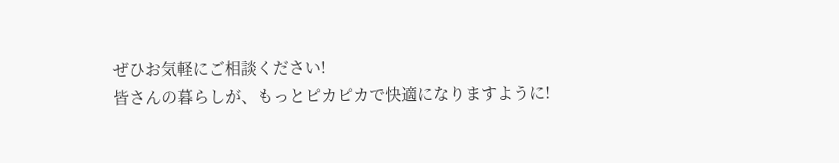ぜひお気軽にご相談ください!
皆さんの暮らしが、もっとピカピカで快適になりますように!